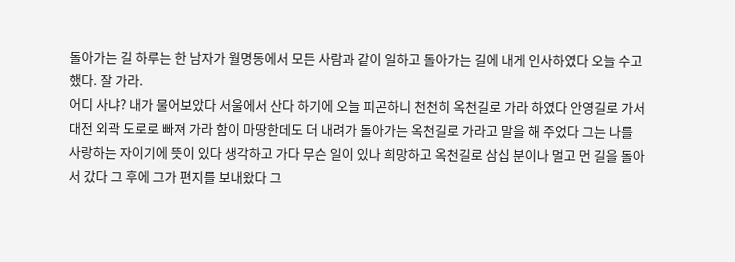돌아가는 길 하루는 한 남자가 월명동에서 모든 사람과 같이 일하고 돌아가는 길에 내게 인사하였다 오늘 수고했다. 잘 가라.
어디 사냐? 내가 물어보았다 서울에서 산다 하기에 오늘 피곤하니 천천히 옥천길로 가라 하였다 안영길로 가서 대전 외곽 도로로 빠져 가라 함이 마땅한데도 더 내려가 돌아가는 옥천길로 가라고 말을 해 주었다 그는 나를 사랑하는 자이기에 뜻이 있다 생각하고 가다 무슨 일이 있나 희망하고 옥천길로 삼십 분이나 멀고 먼 길을 돌아서 갔다 그 후에 그가 편지를 보내왔다 그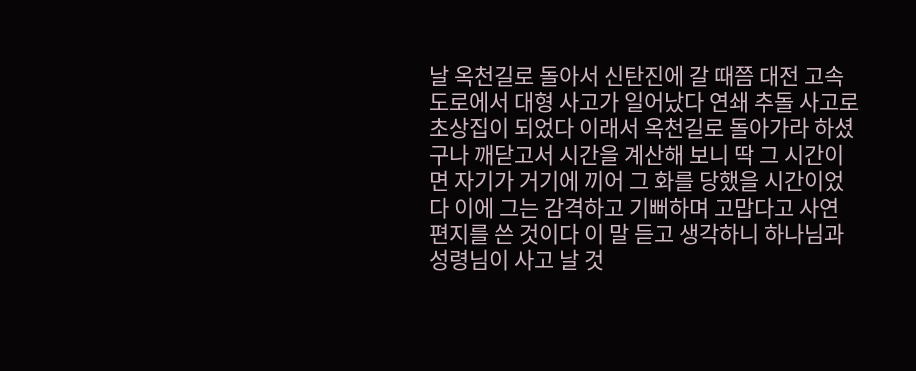날 옥천길로 돌아서 신탄진에 갈 때쯤 대전 고속도로에서 대형 사고가 일어났다 연쇄 추돌 사고로 초상집이 되었다 이래서 옥천길로 돌아가라 하셨구나 깨닫고서 시간을 계산해 보니 딱 그 시간이면 자기가 거기에 끼어 그 화를 당했을 시간이었다 이에 그는 감격하고 기뻐하며 고맙다고 사연 편지를 쓴 것이다 이 말 듣고 생각하니 하나님과 성령님이 사고 날 것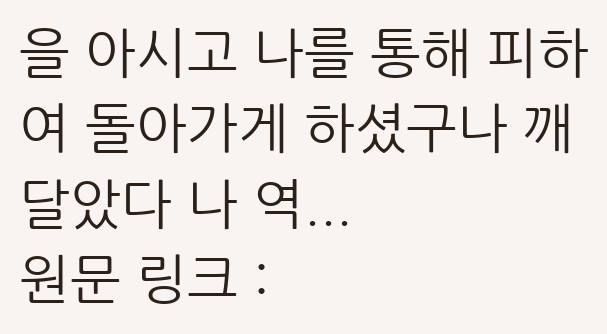을 아시고 나를 통해 피하여 돌아가게 하셨구나 깨달았다 나 역...
원문 링크 :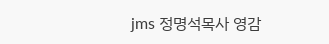jms 정명석목사 영감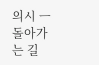의시 ㅡ 돌아가는 길